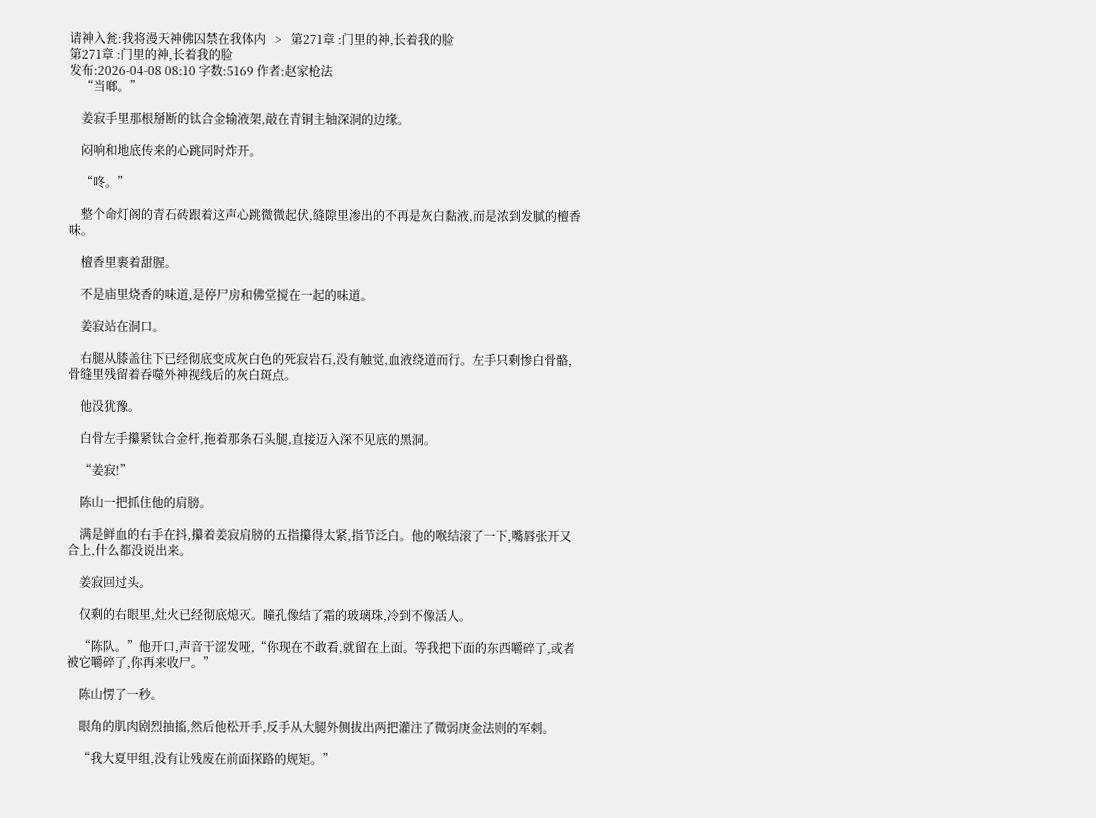请神入瓮:我将漫天神佛囚禁在我体内   >   第271章 :门里的神,长着我的脸
第271章 :门里的神,长着我的脸
发布:2026-04-08 08:10 字数:5169 作者:赵家枪法
    “当啷。”

    姜寂手里那根掰断的钛合金输液架,敲在青铜主轴深洞的边缘。

    闷响和地底传来的心跳同时炸开。

    “咚。”

    整个命灯阁的青石砖跟着这声心跳微微起伏,缝隙里渗出的不再是灰白黏液,而是浓到发腻的檀香味。

    檀香里裹着甜腥。

    不是庙里烧香的味道,是停尸房和佛堂搅在一起的味道。

    姜寂站在洞口。

    右腿从膝盖往下已经彻底变成灰白色的死寂岩石,没有触觉,血液绕道而行。左手只剩惨白骨骼,骨缝里残留着吞噬外神视线后的灰白斑点。

    他没犹豫。

    白骨左手攥紧钛合金杆,拖着那条石头腿,直接迈入深不见底的黑洞。

    “姜寂!”

    陈山一把抓住他的肩膀。

    满是鲜血的右手在抖,攥着姜寂肩膀的五指攥得太紧,指节泛白。他的喉结滚了一下,嘴唇张开又合上,什么都没说出来。

    姜寂回过头。

    仅剩的右眼里,灶火已经彻底熄灭。瞳孔像结了霜的玻璃珠,冷到不像活人。

    “陈队。”他开口,声音干涩发哑,“你现在不敢看,就留在上面。等我把下面的东西嚼碎了,或者被它嚼碎了,你再来收尸。”

    陈山愣了一秒。

    眼角的肌肉剧烈抽搐,然后他松开手,反手从大腿外侧拔出两把灌注了微弱庚金法则的军刺。

    “我大夏甲组,没有让残废在前面探路的规矩。”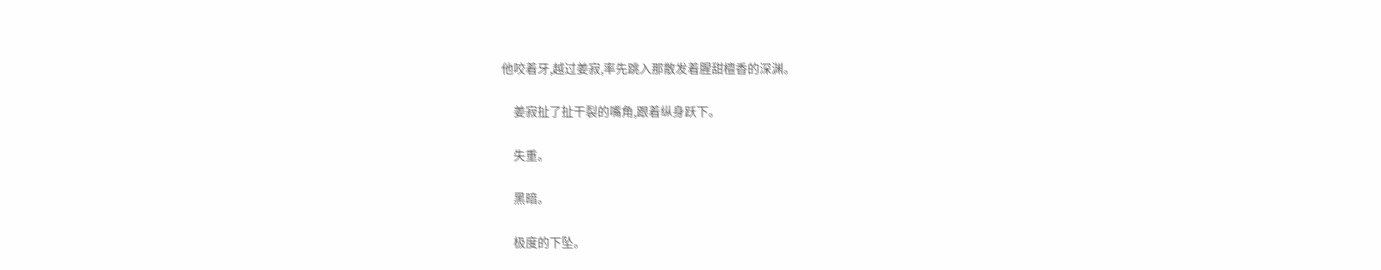他咬着牙,越过姜寂,率先跳入那散发着腥甜檀香的深渊。

    姜寂扯了扯干裂的嘴角,跟着纵身跃下。

    失重。

    黑暗。

    极度的下坠。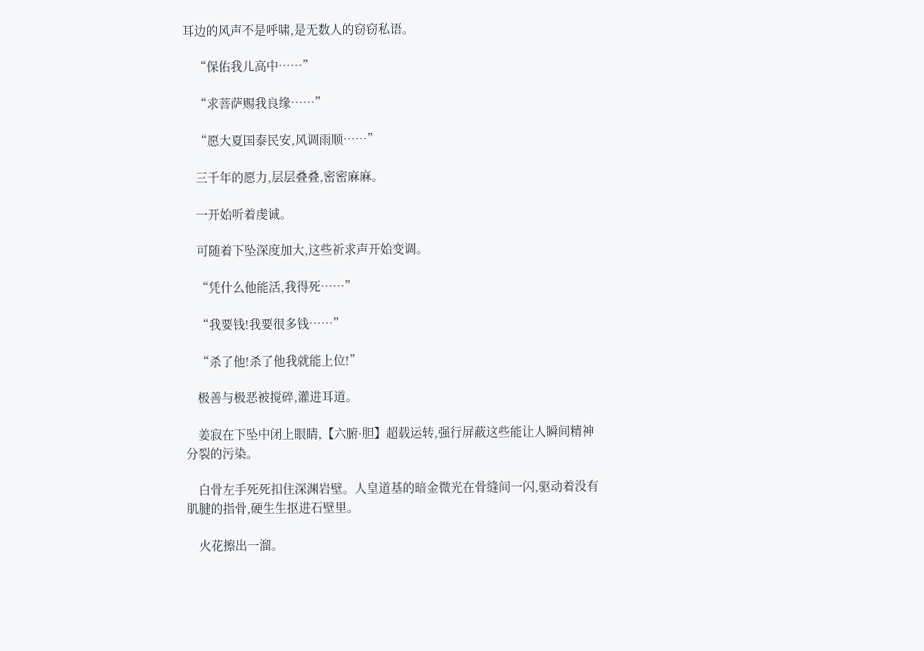耳边的风声不是呼啸,是无数人的窃窃私语。

    “保佑我儿高中……”

    “求菩萨赐我良缘……”

    “愿大夏国泰民安,风调雨顺……”

    三千年的愿力,层层叠叠,密密麻麻。

    一开始听着虔诚。

    可随着下坠深度加大,这些祈求声开始变调。

    “凭什么他能活,我得死……”

    “我要钱!我要很多钱……”

    “杀了他!杀了他我就能上位!”

    极善与极恶被搅碎,灌进耳道。

    姜寂在下坠中闭上眼睛,【六腑·胆】超载运转,强行屏蔽这些能让人瞬间精神分裂的污染。

    白骨左手死死扣住深渊岩壁。人皇道基的暗金微光在骨缝间一闪,驱动着没有肌腱的指骨,硬生生抠进石壁里。

    火花擦出一溜。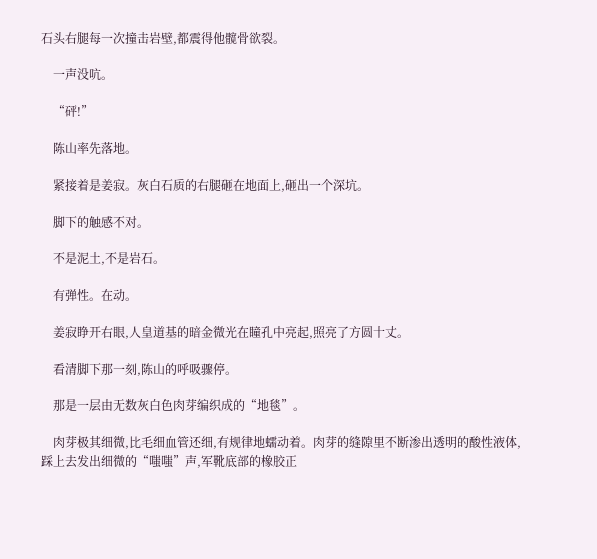石头右腿每一次撞击岩壁,都震得他髋骨欲裂。

    一声没吭。

    “砰!”

    陈山率先落地。

    紧接着是姜寂。灰白石质的右腿砸在地面上,砸出一个深坑。

    脚下的触感不对。

    不是泥土,不是岩石。

    有弹性。在动。

    姜寂睁开右眼,人皇道基的暗金微光在瞳孔中亮起,照亮了方圆十丈。

    看清脚下那一刻,陈山的呼吸骤停。

    那是一层由无数灰白色肉芽编织成的“地毯”。

    肉芽极其细微,比毛细血管还细,有规律地蠕动着。肉芽的缝隙里不断渗出透明的酸性液体,踩上去发出细微的“嗤嗤”声,军靴底部的橡胶正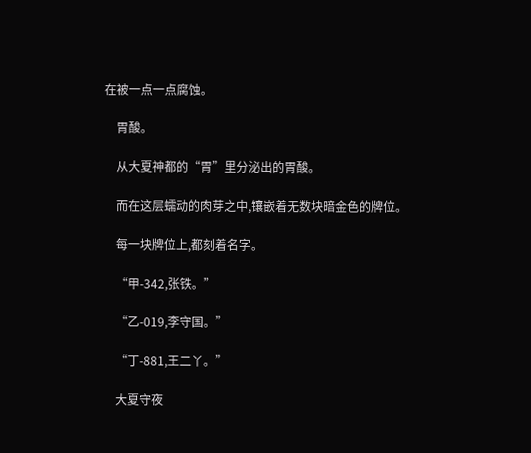在被一点一点腐蚀。

    胃酸。

    从大夏神都的“胃”里分泌出的胃酸。

    而在这层蠕动的肉芽之中,镶嵌着无数块暗金色的牌位。

    每一块牌位上,都刻着名字。

    “甲-342,张铁。”

    “乙-019,李守国。”

    “丁-881,王二丫。”

    大夏守夜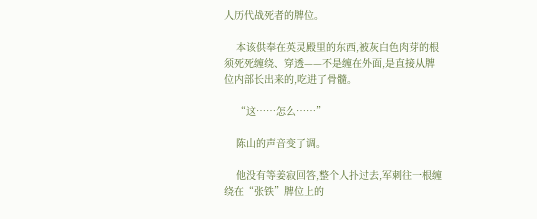人历代战死者的牌位。

    本该供奉在英灵殿里的东西,被灰白色肉芽的根须死死缠绕、穿透——不是缠在外面,是直接从牌位内部长出来的,吃进了骨髓。

    “这……怎么……”

    陈山的声音变了调。

    他没有等姜寂回答,整个人扑过去,军刺往一根缠绕在“张铁”牌位上的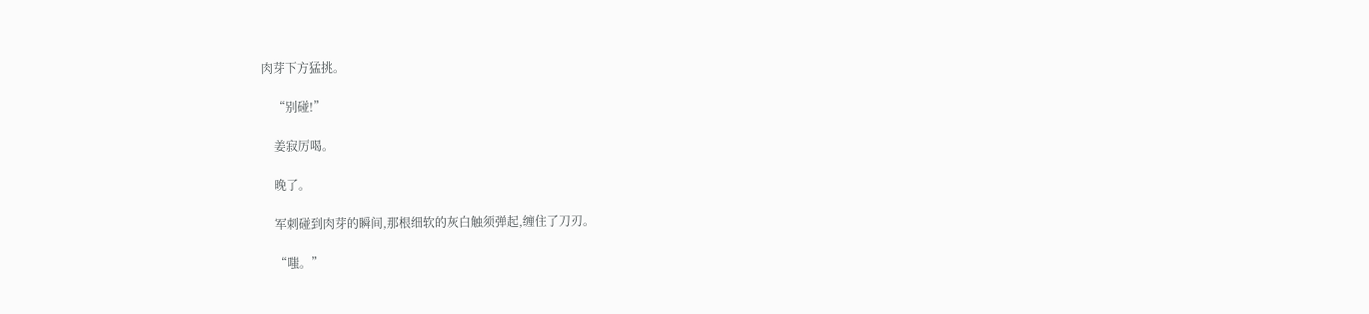肉芽下方猛挑。

    “别碰!”

    姜寂厉喝。

    晚了。

    军刺碰到肉芽的瞬间,那根细软的灰白触须弹起,缠住了刀刃。

    “嗤。”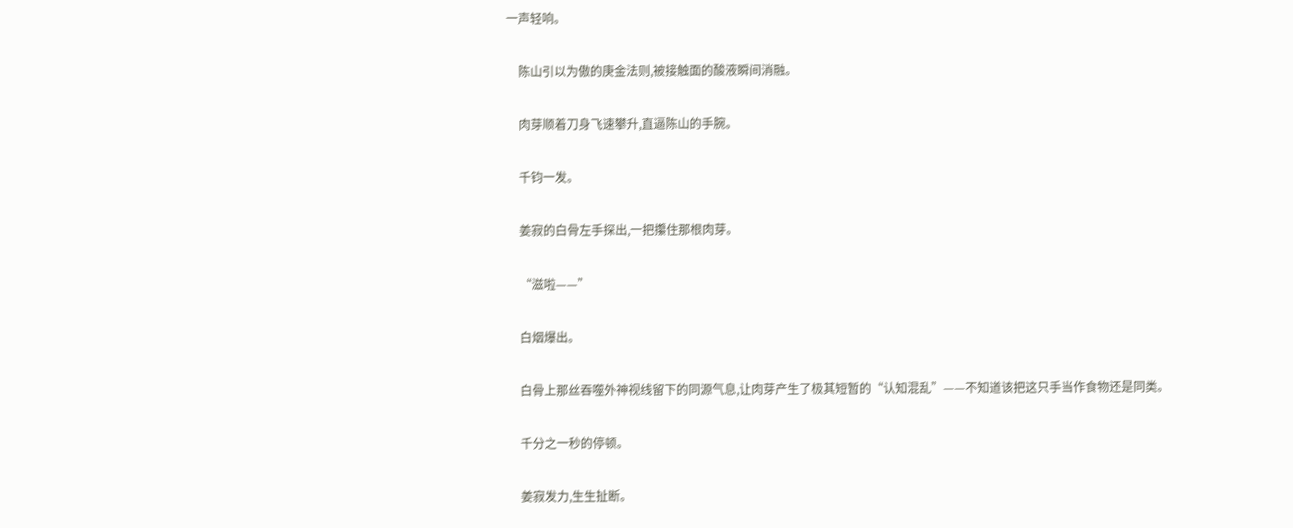一声轻响。

    陈山引以为傲的庚金法则,被接触面的酸液瞬间消融。

    肉芽顺着刀身飞速攀升,直逼陈山的手腕。

    千钧一发。

    姜寂的白骨左手探出,一把攥住那根肉芽。

    “滋啦——”

    白烟爆出。

    白骨上那丝吞噬外神视线留下的同源气息,让肉芽产生了极其短暂的“认知混乱”——不知道该把这只手当作食物还是同类。

    千分之一秒的停顿。

    姜寂发力,生生扯断。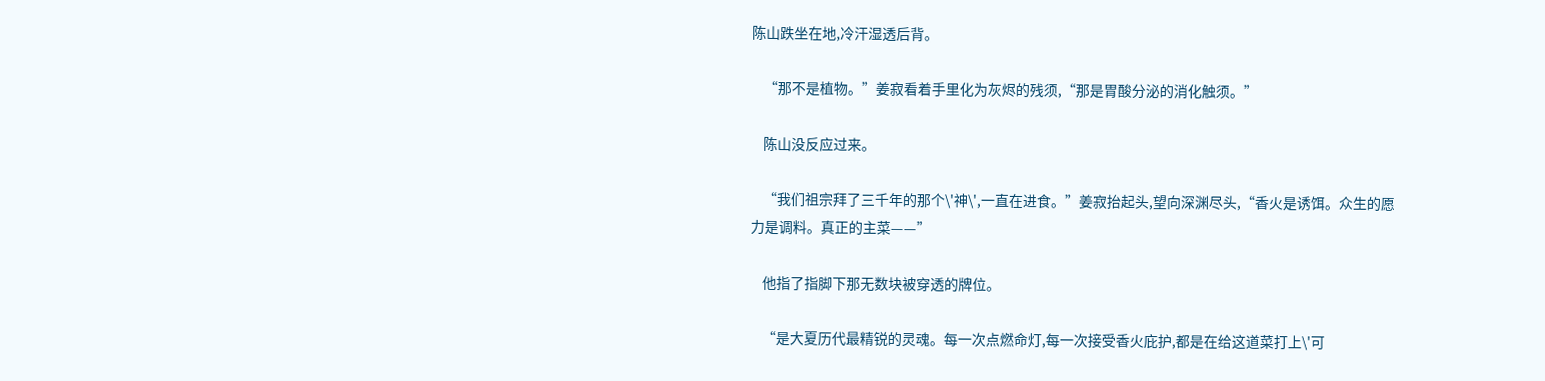陈山跌坐在地,冷汗湿透后背。

    “那不是植物。”姜寂看着手里化为灰烬的残须,“那是胃酸分泌的消化触须。”

    陈山没反应过来。

    “我们祖宗拜了三千年的那个\'神\',一直在进食。”姜寂抬起头,望向深渊尽头,“香火是诱饵。众生的愿力是调料。真正的主菜——”

    他指了指脚下那无数块被穿透的牌位。

    “是大夏历代最精锐的灵魂。每一次点燃命灯,每一次接受香火庇护,都是在给这道菜打上\'可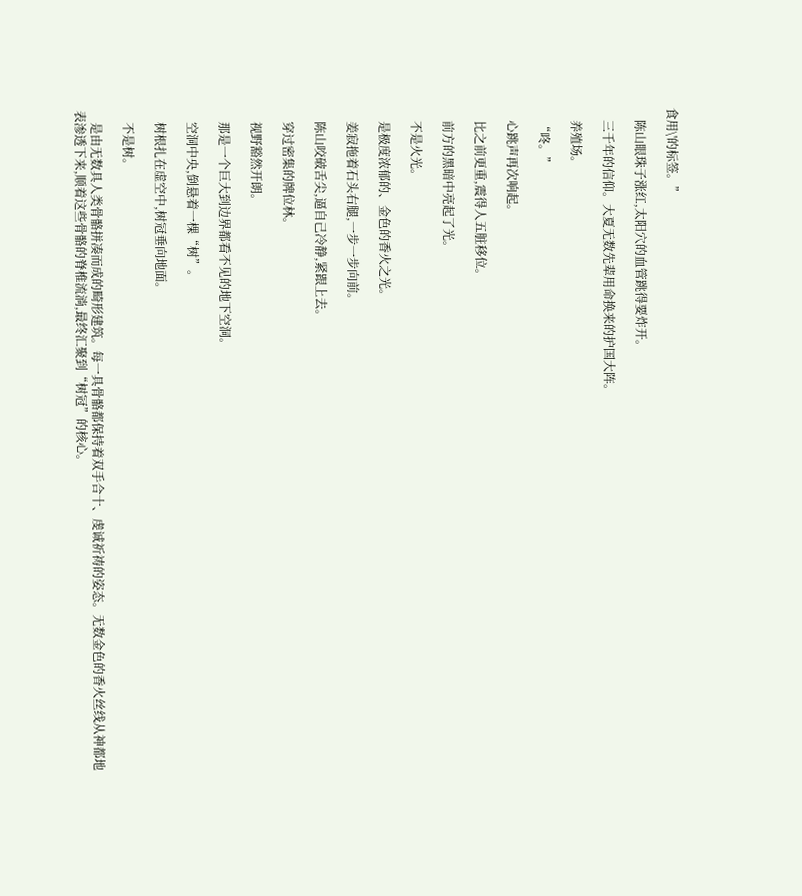食用\'的标签。”

    陈山眼珠子涨红,太阳穴的血管跳得要炸开。

    三千年的信仰。大夏无数先辈用命换来的护国大阵。

    养殖场。

    “咚。”

    心跳声再次响起。

    比之前更重,震得人五脏移位。

    前方的黑暗中亮起了光。

    不是火光。

    是极度浓郁的、金色的香火之光。

    姜寂拖着石头右腿,一步一步向前。

    陈山咬破舌尖,逼自己冷静,紧跟上去。

    穿过密集的牌位林。

    视野豁然开朗。

    那是一个巨大到边界都看不见的地下空洞。

    空洞中央,倒悬着一棵“树”。

    树根扎在虚空中,树冠垂向地面。

    不是树。

    是由无数具人类骨骼拼凑而成的畸形建筑。每一具骨骼都保持着双手合十、虔诚祈祷的姿态。无数金色的香火丝线从神都地表渗透下来,顺着这些骨骼的脊椎流淌,最终汇聚到“树冠”的核心。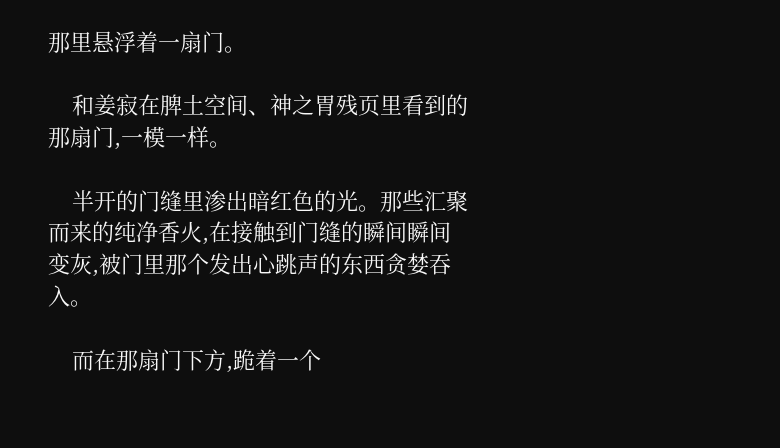那里悬浮着一扇门。

    和姜寂在脾土空间、神之胃残页里看到的那扇门,一模一样。

    半开的门缝里渗出暗红色的光。那些汇聚而来的纯净香火,在接触到门缝的瞬间瞬间变灰,被门里那个发出心跳声的东西贪婪吞入。

    而在那扇门下方,跪着一个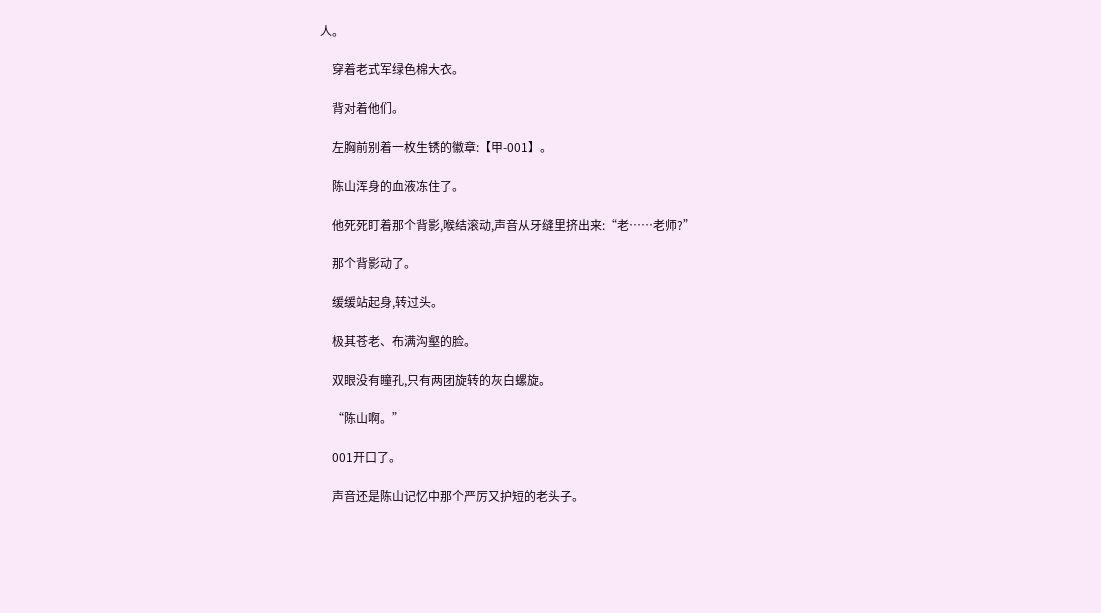人。

    穿着老式军绿色棉大衣。

    背对着他们。

    左胸前别着一枚生锈的徽章:【甲-001】。

    陈山浑身的血液冻住了。

    他死死盯着那个背影,喉结滚动,声音从牙缝里挤出来:“老……老师?”

    那个背影动了。

    缓缓站起身,转过头。

    极其苍老、布满沟壑的脸。

    双眼没有瞳孔,只有两团旋转的灰白螺旋。

    “陈山啊。”

    001开口了。

    声音还是陈山记忆中那个严厉又护短的老头子。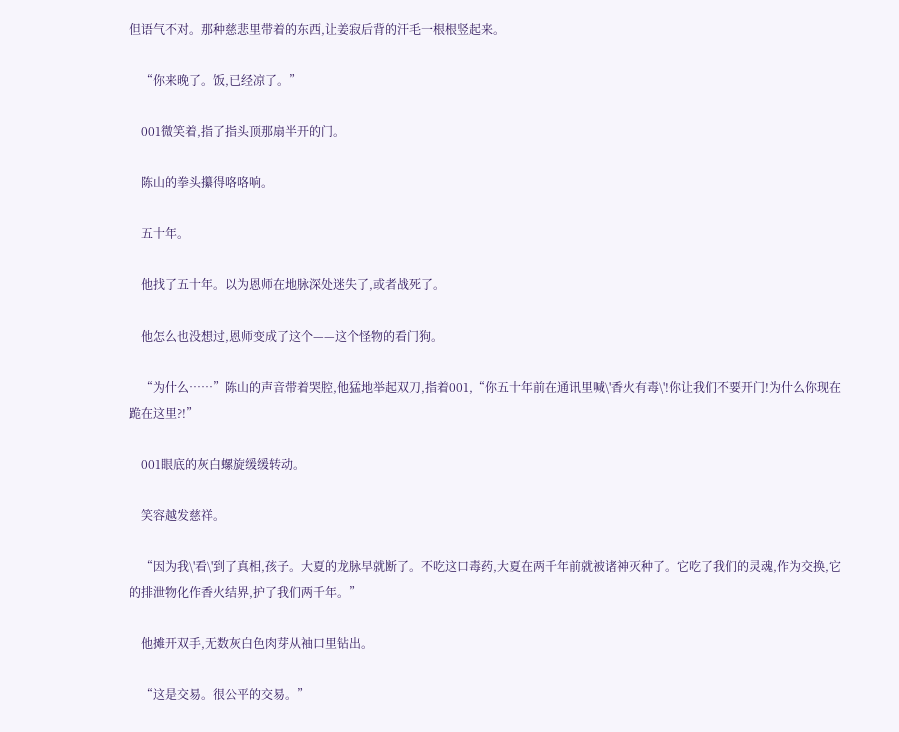但语气不对。那种慈悲里带着的东西,让姜寂后背的汗毛一根根竖起来。

    “你来晚了。饭,已经凉了。”

    001微笑着,指了指头顶那扇半开的门。

    陈山的拳头攥得咯咯响。

    五十年。

    他找了五十年。以为恩师在地脉深处迷失了,或者战死了。

    他怎么也没想过,恩师变成了这个——这个怪物的看门狗。

    “为什么……”陈山的声音带着哭腔,他猛地举起双刀,指着001,“你五十年前在通讯里喊\'香火有毒\'!你让我们不要开门!为什么你现在跪在这里?!”

    001眼底的灰白螺旋缓缓转动。

    笑容越发慈祥。

    “因为我\'看\'到了真相,孩子。大夏的龙脉早就断了。不吃这口毒药,大夏在两千年前就被诸神灭种了。它吃了我们的灵魂,作为交换,它的排泄物化作香火结界,护了我们两千年。”

    他摊开双手,无数灰白色肉芽从袖口里钻出。

    “这是交易。很公平的交易。”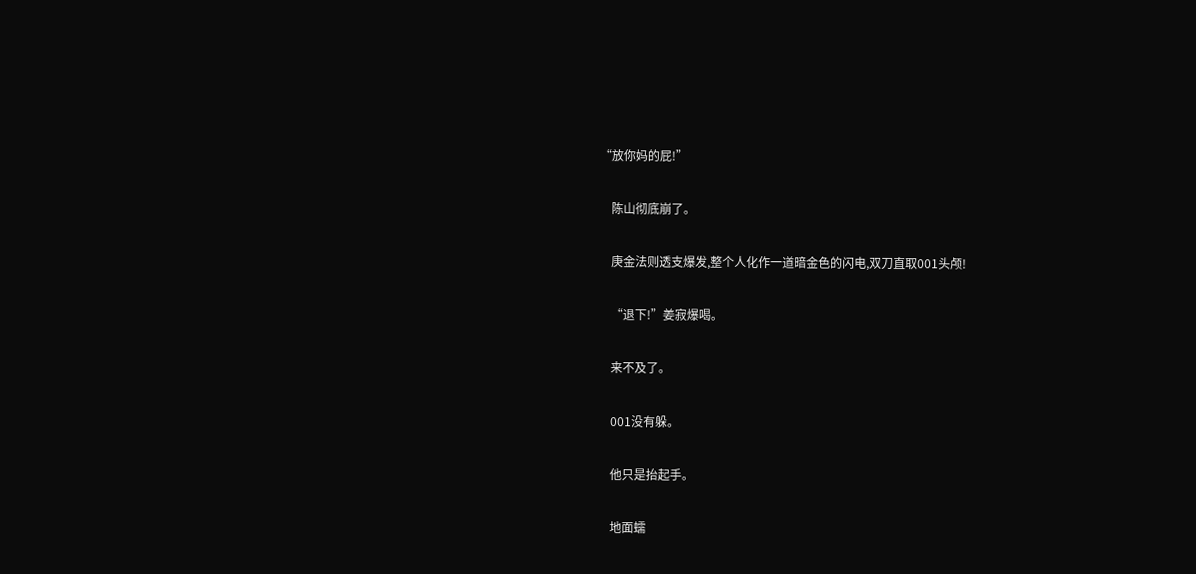“放你妈的屁!”

    陈山彻底崩了。

    庚金法则透支爆发,整个人化作一道暗金色的闪电,双刀直取001头颅!

    “退下!”姜寂爆喝。

    来不及了。

    001没有躲。

    他只是抬起手。

    地面蠕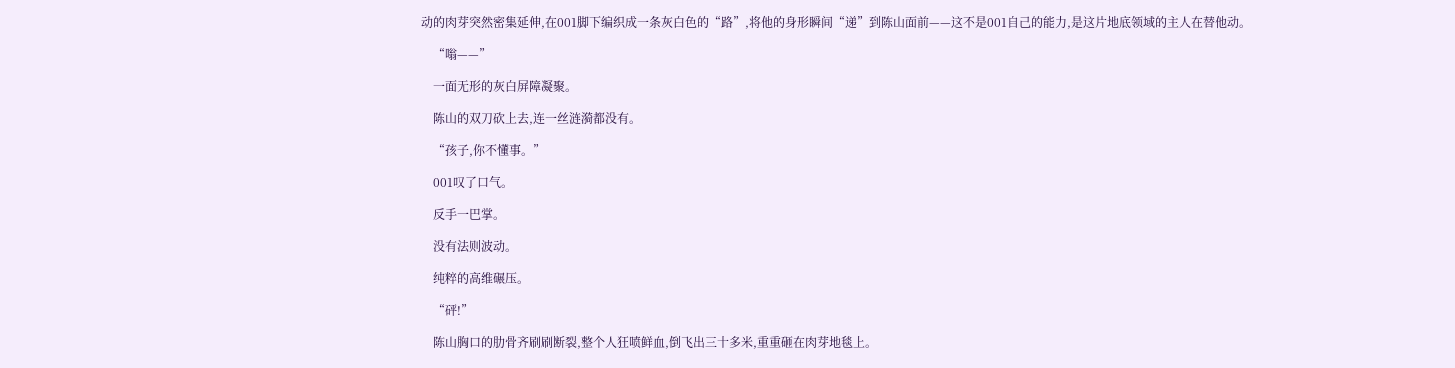动的肉芽突然密集延伸,在001脚下编织成一条灰白色的“路”,将他的身形瞬间“递”到陈山面前——这不是001自己的能力,是这片地底领域的主人在替他动。

    “嗡——”

    一面无形的灰白屏障凝聚。

    陈山的双刀砍上去,连一丝涟漪都没有。

    “孩子,你不懂事。”

    001叹了口气。

    反手一巴掌。

    没有法则波动。

    纯粹的高维碾压。

    “砰!”

    陈山胸口的肋骨齐刷刷断裂,整个人狂喷鲜血,倒飞出三十多米,重重砸在肉芽地毯上。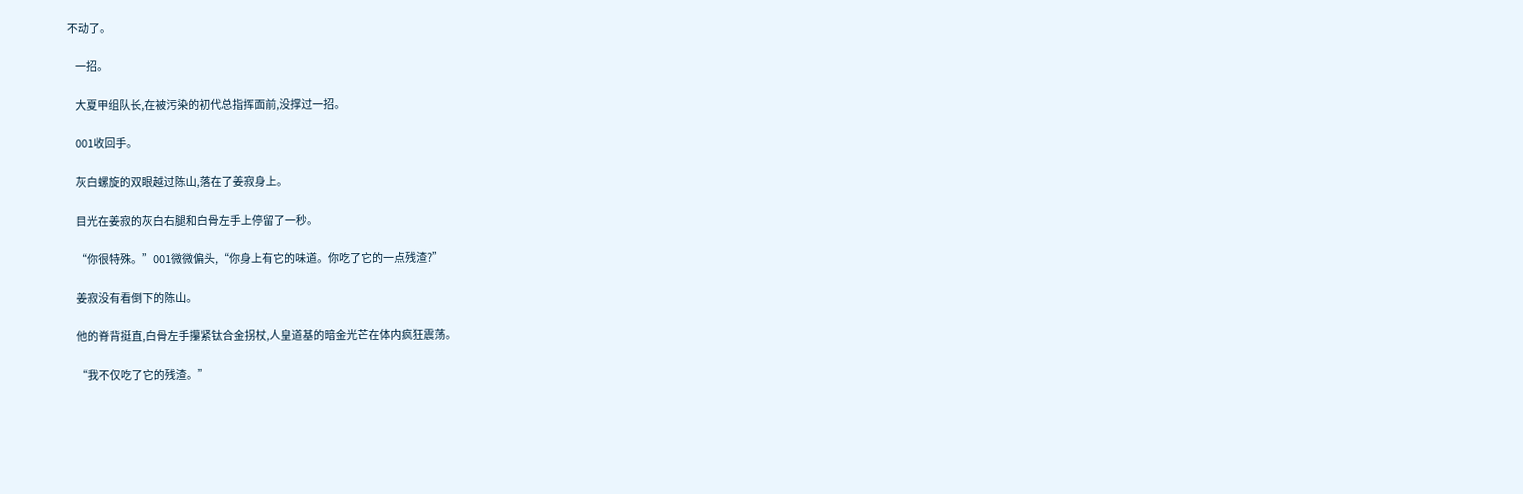不动了。

    一招。

    大夏甲组队长,在被污染的初代总指挥面前,没撑过一招。

    001收回手。

    灰白螺旋的双眼越过陈山,落在了姜寂身上。

    目光在姜寂的灰白右腿和白骨左手上停留了一秒。

    “你很特殊。”001微微偏头,“你身上有它的味道。你吃了它的一点残渣?”

    姜寂没有看倒下的陈山。

    他的脊背挺直,白骨左手攥紧钛合金拐杖,人皇道基的暗金光芒在体内疯狂震荡。

    “我不仅吃了它的残渣。”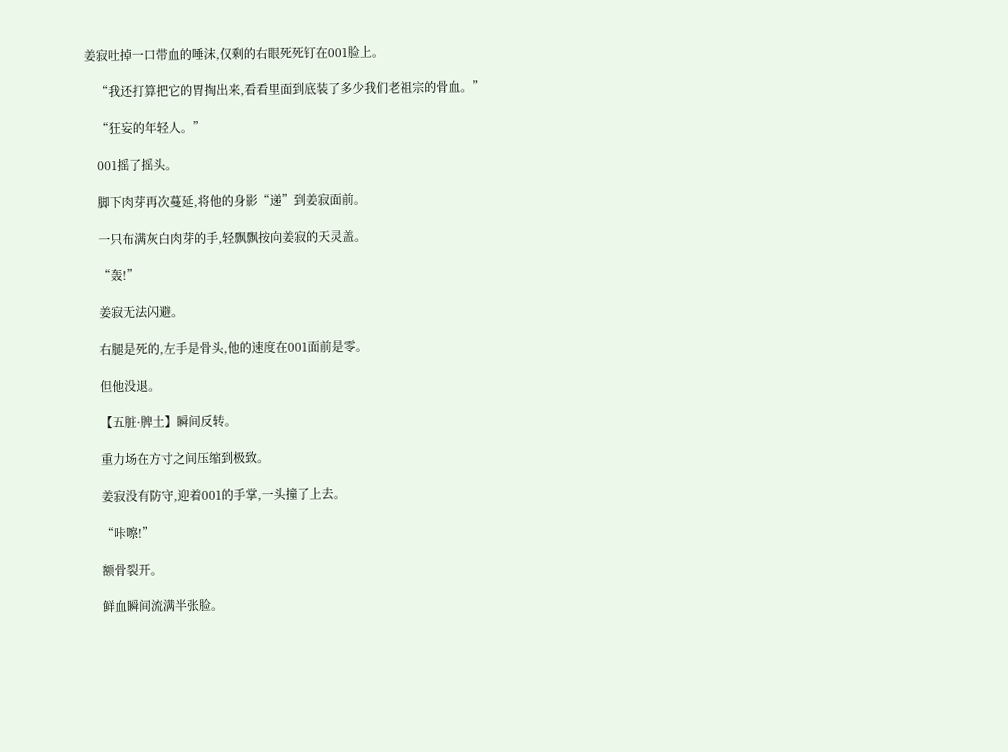姜寂吐掉一口带血的唾沫,仅剩的右眼死死钉在001脸上。

    “我还打算把它的胃掏出来,看看里面到底装了多少我们老祖宗的骨血。”

    “狂妄的年轻人。”

    001摇了摇头。

    脚下肉芽再次蔓延,将他的身影“递”到姜寂面前。

    一只布满灰白肉芽的手,轻飘飘按向姜寂的天灵盖。

    “轰!”

    姜寂无法闪避。

    右腿是死的,左手是骨头,他的速度在001面前是零。

    但他没退。

    【五脏·脾土】瞬间反转。

    重力场在方寸之间压缩到极致。

    姜寂没有防守,迎着001的手掌,一头撞了上去。

    “咔嚓!”

    额骨裂开。

    鲜血瞬间流满半张脸。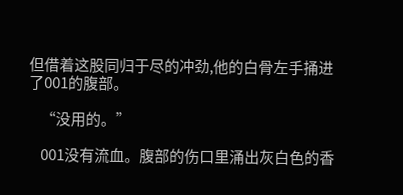但借着这股同归于尽的冲劲,他的白骨左手捅进了001的腹部。

    “没用的。”

    001没有流血。腹部的伤口里涌出灰白色的香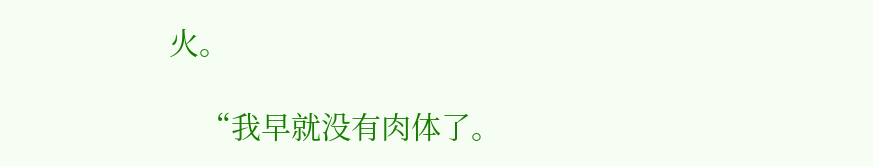火。

    “我早就没有肉体了。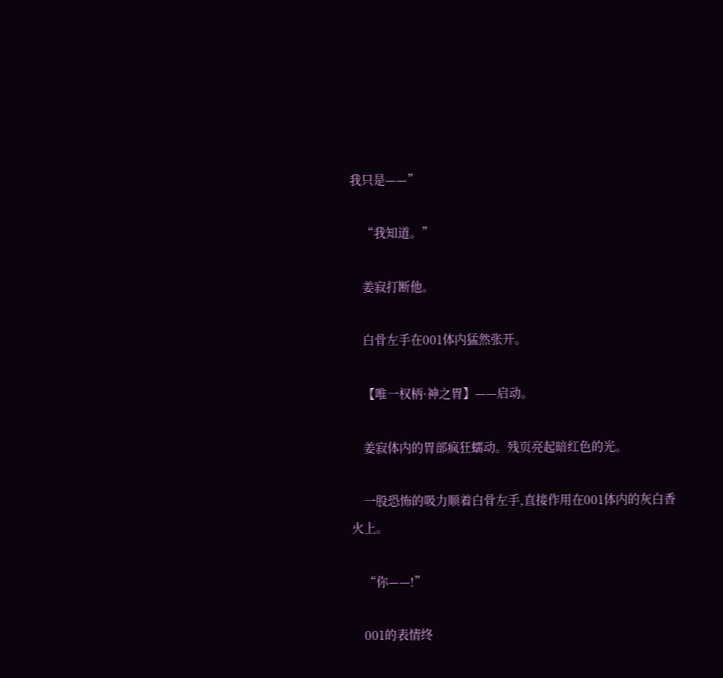我只是——”

    “我知道。”

    姜寂打断他。

    白骨左手在001体内猛然张开。

    【唯一权柄·神之胃】——启动。

    姜寂体内的胃部疯狂蠕动。残页亮起暗红色的光。

    一股恐怖的吸力顺着白骨左手,直接作用在001体内的灰白香火上。

    “你——!”

    001的表情终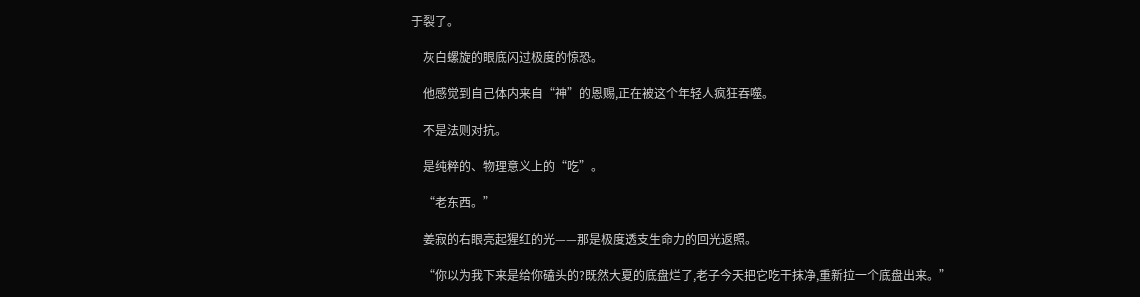于裂了。

    灰白螺旋的眼底闪过极度的惊恐。

    他感觉到自己体内来自“神”的恩赐,正在被这个年轻人疯狂吞噬。

    不是法则对抗。

    是纯粹的、物理意义上的“吃”。

    “老东西。”

    姜寂的右眼亮起猩红的光——那是极度透支生命力的回光返照。

    “你以为我下来是给你磕头的?既然大夏的底盘烂了,老子今天把它吃干抹净,重新拉一个底盘出来。”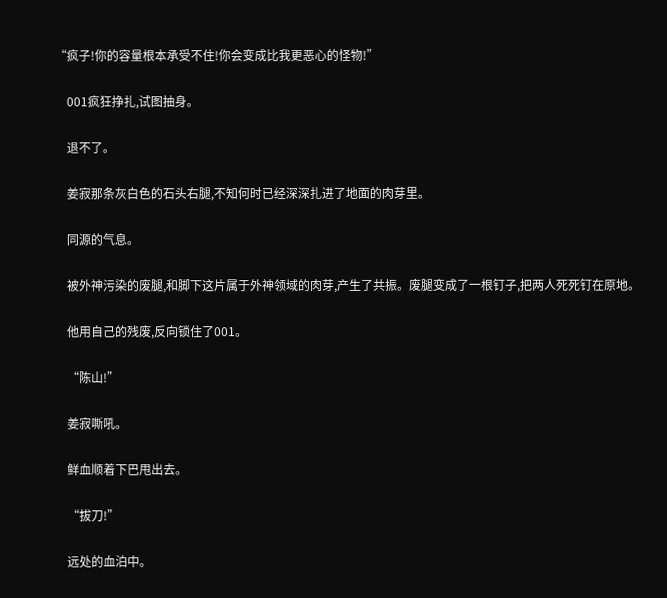“疯子!你的容量根本承受不住!你会变成比我更恶心的怪物!”

    001疯狂挣扎,试图抽身。

    退不了。

    姜寂那条灰白色的石头右腿,不知何时已经深深扎进了地面的肉芽里。

    同源的气息。

    被外神污染的废腿,和脚下这片属于外神领域的肉芽,产生了共振。废腿变成了一根钉子,把两人死死钉在原地。

    他用自己的残废,反向锁住了001。

    “陈山!”

    姜寂嘶吼。

    鲜血顺着下巴甩出去。

    “拔刀!”

    远处的血泊中。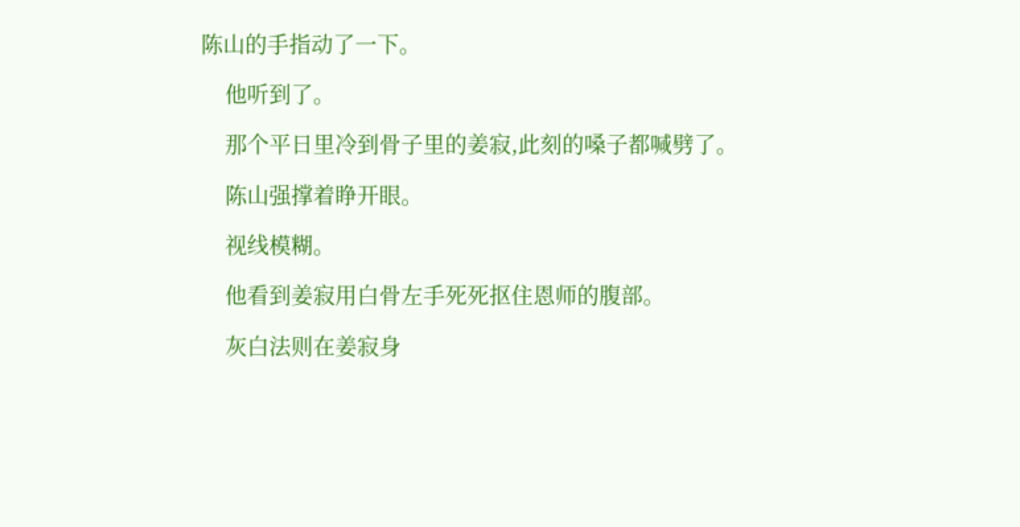陈山的手指动了一下。

    他听到了。

    那个平日里冷到骨子里的姜寂,此刻的嗓子都喊劈了。

    陈山强撑着睁开眼。

    视线模糊。

    他看到姜寂用白骨左手死死抠住恩师的腹部。

    灰白法则在姜寂身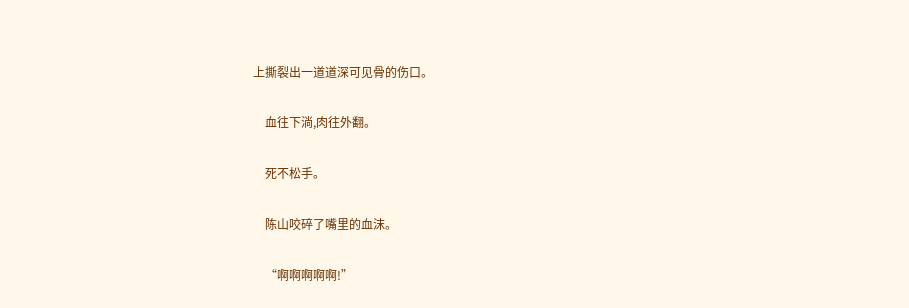上撕裂出一道道深可见骨的伤口。

    血往下淌,肉往外翻。

    死不松手。

    陈山咬碎了嘴里的血沫。

    “啊啊啊啊啊!”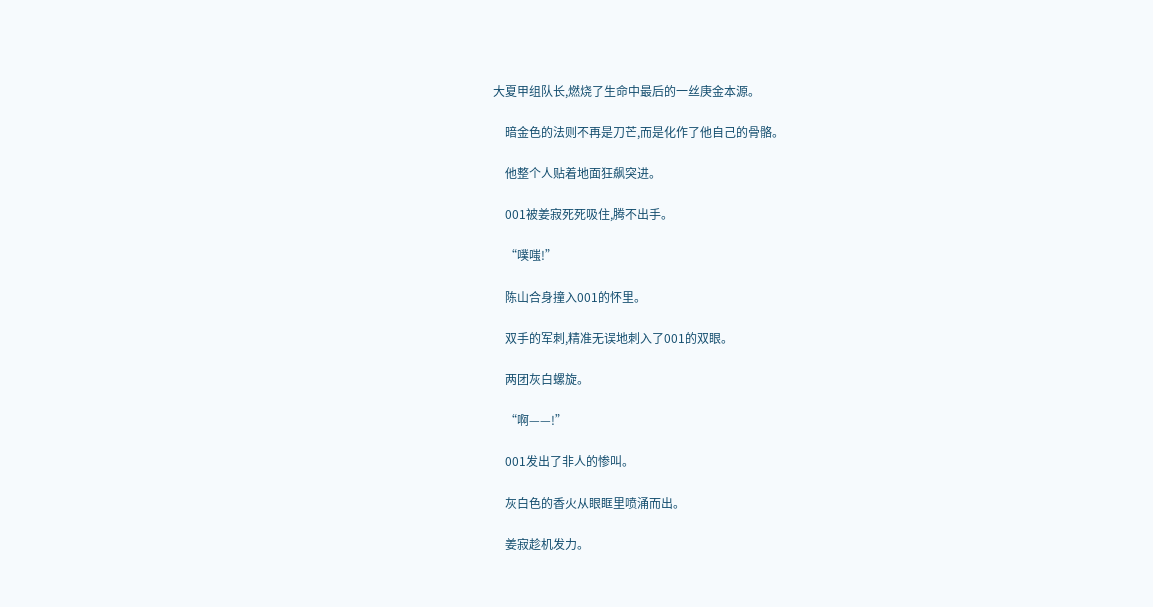大夏甲组队长,燃烧了生命中最后的一丝庚金本源。

    暗金色的法则不再是刀芒,而是化作了他自己的骨骼。

    他整个人贴着地面狂飙突进。

    001被姜寂死死吸住,腾不出手。

    “噗嗤!”

    陈山合身撞入001的怀里。

    双手的军刺,精准无误地刺入了001的双眼。

    两团灰白螺旋。

    “啊——!”

    001发出了非人的惨叫。

    灰白色的香火从眼眶里喷涌而出。

    姜寂趁机发力。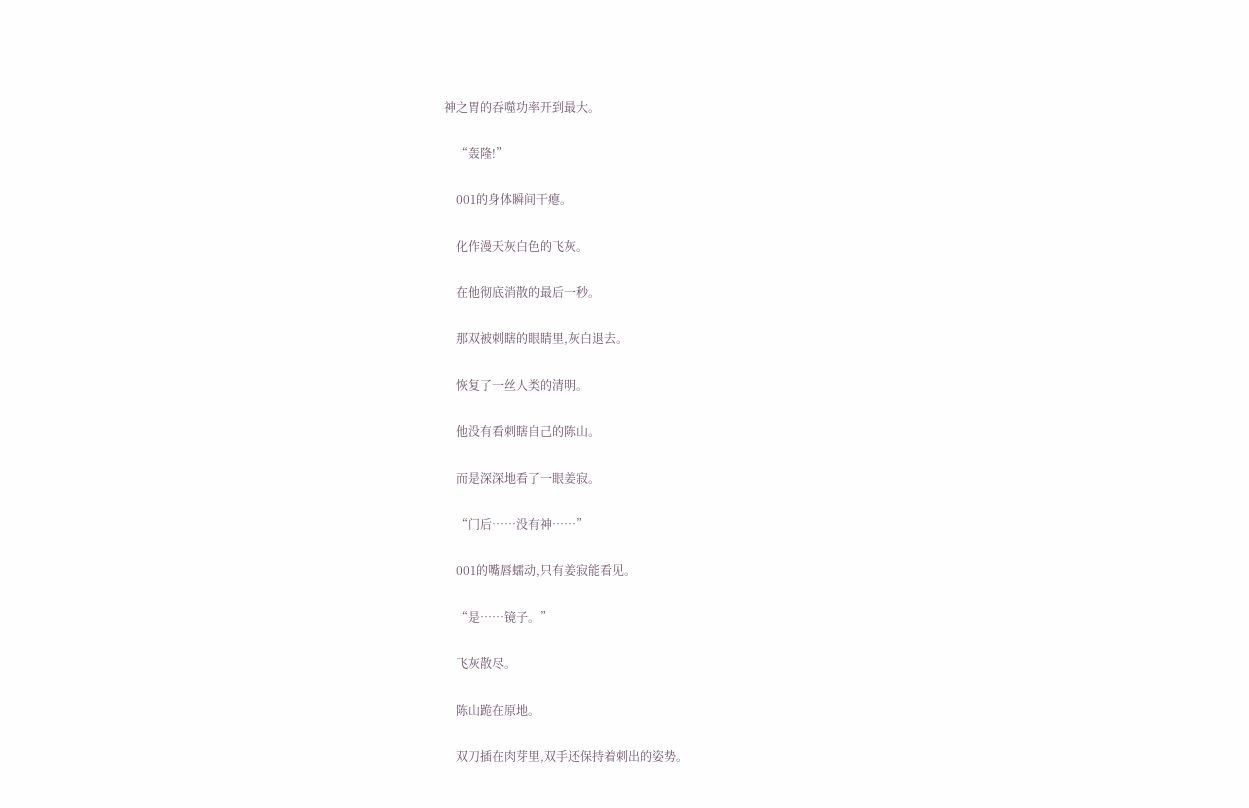神之胃的吞噬功率开到最大。

    “轰隆!”

    001的身体瞬间干瘪。

    化作漫天灰白色的飞灰。

    在他彻底消散的最后一秒。

    那双被刺瞎的眼睛里,灰白退去。

    恢复了一丝人类的清明。

    他没有看刺瞎自己的陈山。

    而是深深地看了一眼姜寂。

    “门后……没有神……”

    001的嘴唇蠕动,只有姜寂能看见。

    “是……镜子。”

    飞灰散尽。

    陈山跪在原地。

    双刀插在肉芽里,双手还保持着刺出的姿势。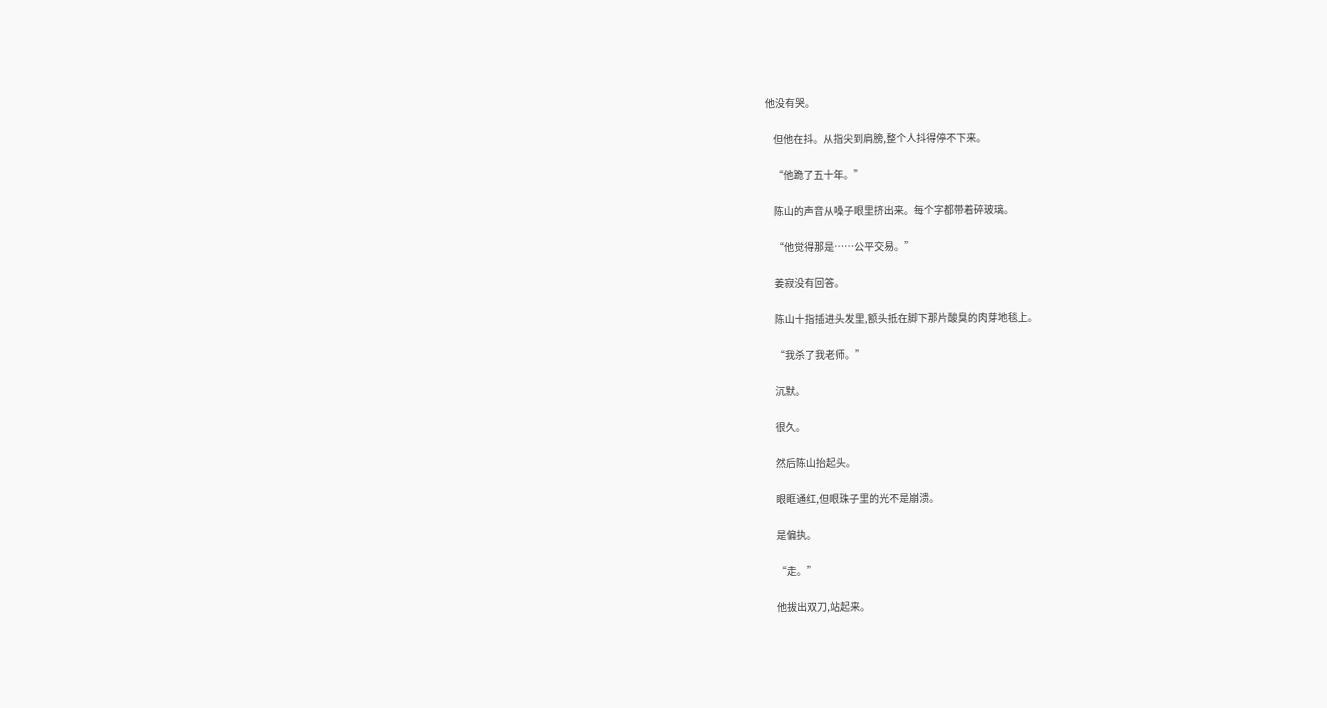他没有哭。

    但他在抖。从指尖到肩膀,整个人抖得停不下来。

    “他跪了五十年。”

    陈山的声音从嗓子眼里挤出来。每个字都带着碎玻璃。

    “他觉得那是……公平交易。”

    姜寂没有回答。

    陈山十指插进头发里,额头抵在脚下那片酸臭的肉芽地毯上。

    “我杀了我老师。”

    沉默。

    很久。

    然后陈山抬起头。

    眼眶通红,但眼珠子里的光不是崩溃。

    是偏执。

    “走。”

    他拔出双刀,站起来。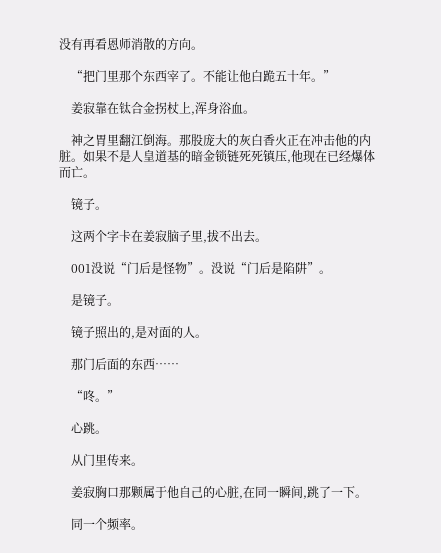没有再看恩师消散的方向。

    “把门里那个东西宰了。不能让他白跪五十年。”

    姜寂靠在钛合金拐杖上,浑身浴血。

    神之胃里翻江倒海。那股庞大的灰白香火正在冲击他的内脏。如果不是人皇道基的暗金锁链死死镇压,他现在已经爆体而亡。

    镜子。

    这两个字卡在姜寂脑子里,拔不出去。

    001没说“门后是怪物”。没说“门后是陷阱”。

    是镜子。

    镜子照出的,是对面的人。

    那门后面的东西……

    “咚。”

    心跳。

    从门里传来。

    姜寂胸口那颗属于他自己的心脏,在同一瞬间,跳了一下。

    同一个频率。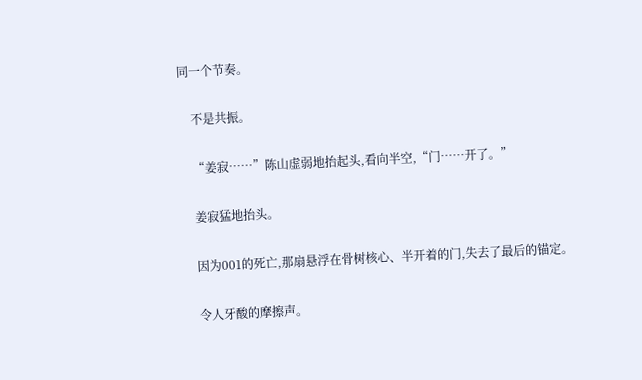同一个节奏。

    不是共振。

    “姜寂……”陈山虚弱地抬起头,看向半空,“门……开了。”

    姜寂猛地抬头。

    因为001的死亡,那扇悬浮在骨树核心、半开着的门,失去了最后的锚定。

    令人牙酸的摩擦声。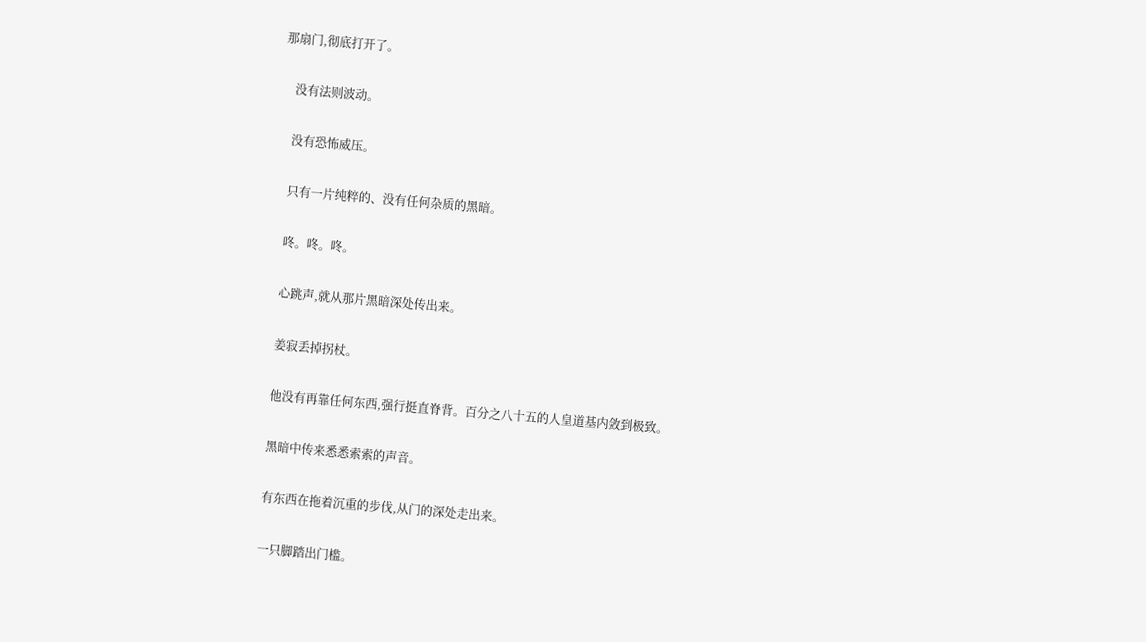那扇门,彻底打开了。

    没有法则波动。

    没有恐怖威压。

    只有一片纯粹的、没有任何杂质的黑暗。

    咚。咚。咚。

    心跳声,就从那片黑暗深处传出来。

    姜寂丢掉拐杖。

    他没有再靠任何东西,强行挺直脊背。百分之八十五的人皇道基内敛到极致。

    黑暗中传来悉悉索索的声音。

    有东西在拖着沉重的步伐,从门的深处走出来。

    一只脚踏出门槛。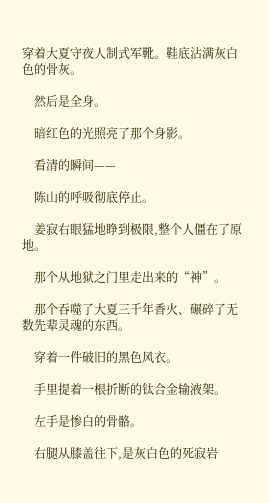穿着大夏守夜人制式军靴。鞋底沾满灰白色的骨灰。

    然后是全身。

    暗红色的光照亮了那个身影。

    看清的瞬间——

    陈山的呼吸彻底停止。

    姜寂右眼猛地睁到极限,整个人僵在了原地。

    那个从地狱之门里走出来的“神”。

    那个吞噬了大夏三千年香火、碾碎了无数先辈灵魂的东西。

    穿着一件破旧的黑色风衣。

    手里提着一根折断的钛合金输液架。

    左手是惨白的骨骼。

    右腿从膝盖往下,是灰白色的死寂岩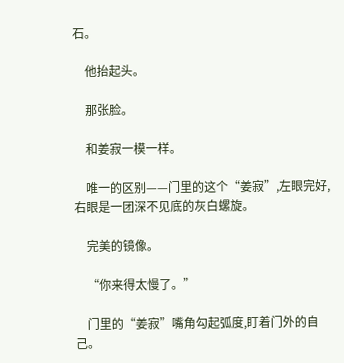石。

    他抬起头。

    那张脸。

    和姜寂一模一样。

    唯一的区别——门里的这个“姜寂”,左眼完好,右眼是一团深不见底的灰白螺旋。

    完美的镜像。

    “你来得太慢了。”

    门里的“姜寂”嘴角勾起弧度,盯着门外的自己。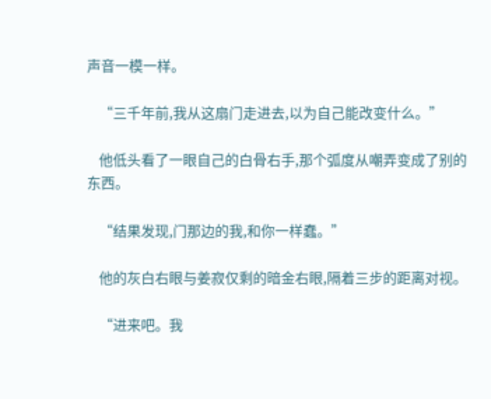声音一模一样。

    “三千年前,我从这扇门走进去,以为自己能改变什么。”

    他低头看了一眼自己的白骨右手,那个弧度从嘲弄变成了别的东西。

    “结果发现,门那边的我,和你一样蠢。”

    他的灰白右眼与姜寂仅剩的暗金右眼,隔着三步的距离对视。

    “进来吧。我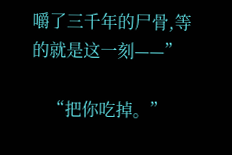嚼了三千年的尸骨,等的就是这一刻——”

    “把你吃掉。”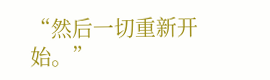“然后一切重新开始。”